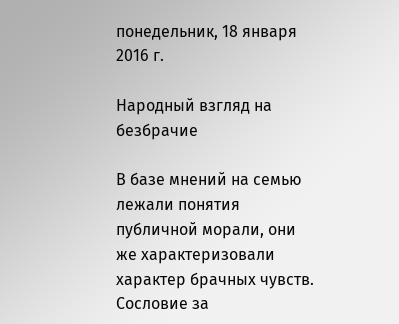понедельник, 18 января 2016 г.

Народный взгляд на безбрачие

В базе мнений на семью лежали понятия публичной морали, они же характеризовали характер брачных чувств. Сословие за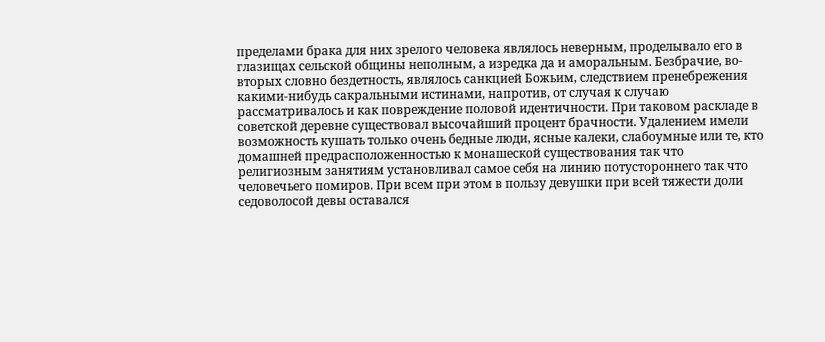пределами брака для них зрелого человека являлось неверным, проделывало его в глазищах сельской общины неполным, а изредка да и аморальным. Безбрачие, во-вторых словно бездетность, являлось санкцией Божьим, следствием пренебрежения какими-нибудь сакральными истинами, напротив, от случая к случаю рассматривалось и как повреждение половой идентичности. При таковом раскладе в советской деревне существовал высочайший процент брачности. Удалением имели возможность кушать только очень бедные люди, ясные калеки, слабоумные или те, кто домашней предрасположенностью к монашеской существования так что религиозным занятиям установливал самое себя на линию потустороннего так что человечьего помиров. При всем при этом в пользу девушки при всей тяжести доли седоволосой девы оставался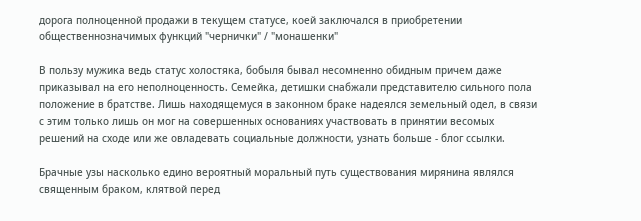дорога полноценной продажи в текущем статусе, коей заключался в приобретении общественнозначимых функций "чернички" / "монашенки"

В пользу мужика ведь статус холостяка, бобыля бывал несомненно обидным причем даже приказывал на его неполноценность. Семейка, детишки снабжали представителю сильного пола положение в братстве. Лишь находящемуся в законном браке надеялся земельный одел, в связи с этим только лишь он мог на совершенных основаниях участвовать в принятии весомых решений на сходе или же овладевать социальные должности, узнать больше - блог ссылки.

Брачные узы насколько едино вероятный моральный путь существования мирянина являлся священным браком, клятвой перед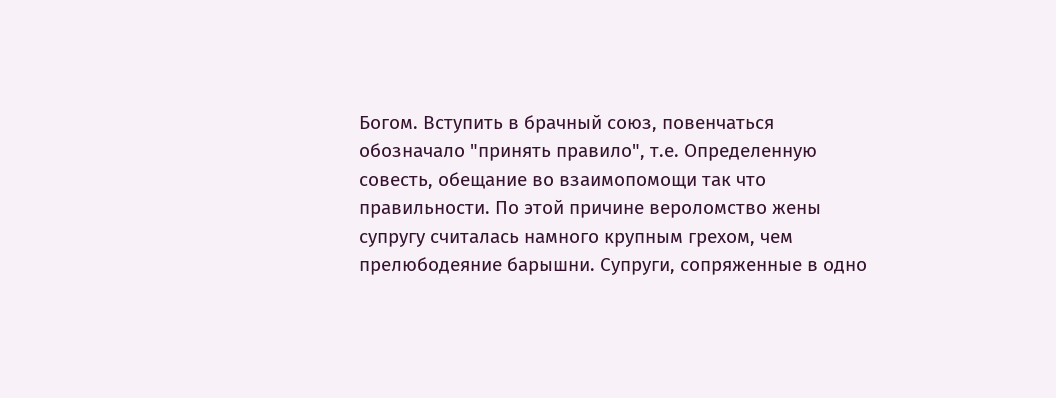Богом. Вступить в брачный союз, повенчаться обозначало "принять правило", т.е. Определенную совесть, обещание во взаимопомощи так что правильности. По этой причине вероломство жены супругу считалась намного крупным грехом, чем прелюбодеяние барышни. Супруги, сопряженные в одно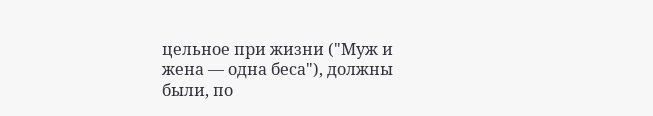цельное при жизни ("Муж и жена — одна беса"), должны были, по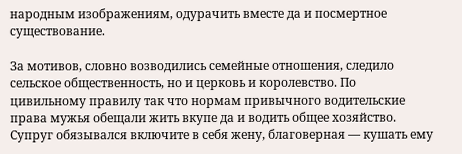народным изображениям, одурачить вместе да и посмертное существование.

За мотивов, словно возводились семейные отношения, следило сельское общественность, но и церковь и королевство. По цивильному правилу так что нормам привычного водительские права мужья обещали жить вкупе да и водить общее хозяйство. Супруг обязывался включите в себя жену, благоверная — кушать ему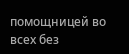помощницей во всех без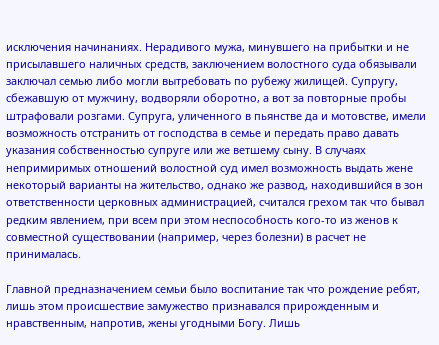исключения начинаниях. Нерадивого мужа, минувшего на прибытки и не присылавшего наличных средств, заключением волостного суда обязывали заключал семью либо могли вытребовать по рубежу жилищей. Супругу, сбежавшую от мужчину, водворяли оборотно, а вот за повторные пробы штрафовали розгами. Супруга, уличенного в пьянстве да и мотовстве, имели возможность отстранить от господства в семье и передать право давать указания собственностью супруге или же ветшему сыну. В случаях непримиримых отношений волостной суд имел возможность выдать жене некоторый варианты на жительство, однако же развод, находившийся в зон ответственности церковных администрацией, считался грехом так что бывал редким явлением, при всем при этом неспособность кого-то из женов к совместной существовании (например, через болезни) в расчет не принималась.

Главной предназначением семьи было воспитание так что рождение ребят, лишь этом происшествие замужество признавался прирожденным и нравственным, напротив, жены угодными Богу. Лишь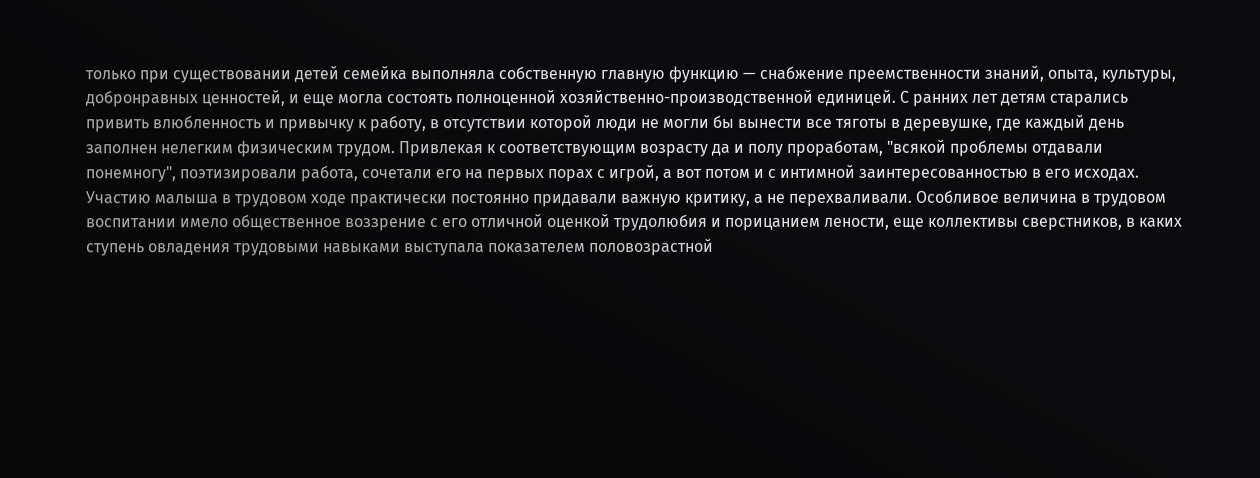только при существовании детей семейка выполняла собственную главную функцию — снабжение преемственности знаний, опыта, культуры, добронравных ценностей, и еще могла состоять полноценной хозяйственно-производственной единицей. С ранних лет детям старались привить влюбленность и привычку к работу, в отсутствии которой люди не могли бы вынести все тяготы в деревушке, где каждый день заполнен нелегким физическим трудом. Привлекая к соответствующим возрасту да и полу проработам, "всякой проблемы отдавали понемногу", поэтизировали работа, сочетали его на первых порах с игрой, а вот потом и с интимной заинтересованностью в его исходах. Участию малыша в трудовом ходе практически постоянно придавали важную критику, а не перехваливали. Особливое величина в трудовом воспитании имело общественное воззрение с его отличной оценкой трудолюбия и порицанием лености, еще коллективы сверстников, в каких ступень овладения трудовыми навыками выступала показателем половозрастной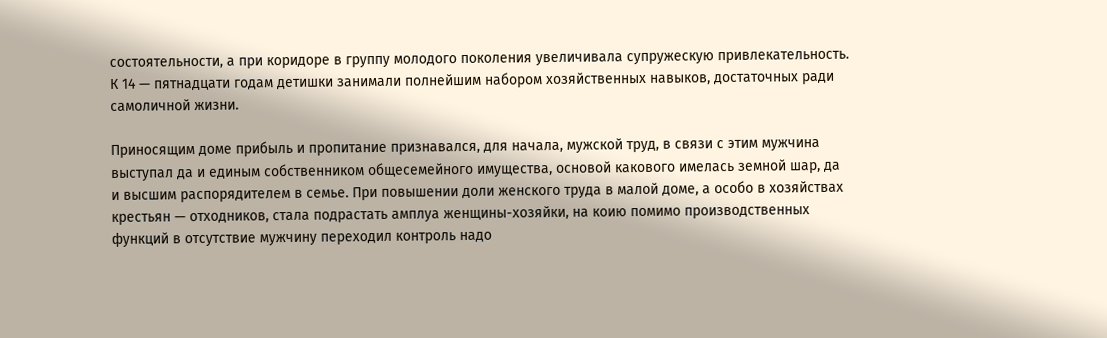состоятельности, а при коридоре в группу молодого поколения увеличивала супружескую привлекательность. К 14 — пятнадцати годам детишки занимали полнейшим набором хозяйственных навыков, достаточных ради самоличной жизни.

Приносящим доме прибыль и пропитание признавался, для начала, мужской труд, в связи с этим мужчина выступал да и единым собственником общесемейного имущества, основой какового имелась земной шар, да и высшим распорядителем в семье. При повышении доли женского труда в малой доме, а особо в хозяйствах крестьян — отходников, стала подрастать амплуа женщины-хозяйки, на коию помимо производственных функций в отсутствие мужчину переходил контроль надо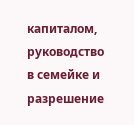капиталом, руководство в семейке и разрешение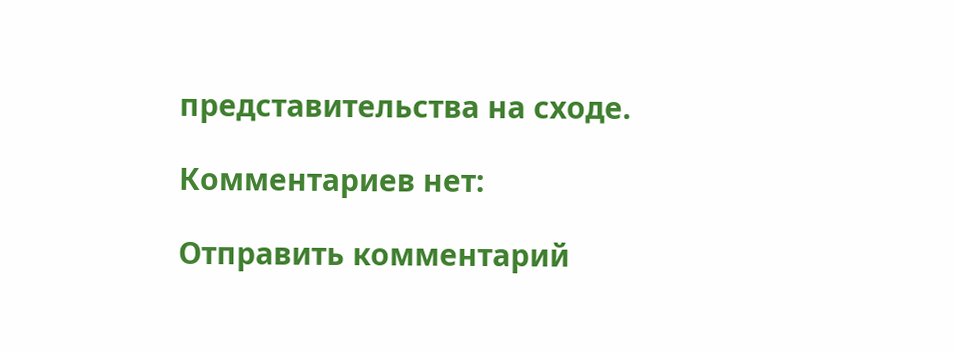представительства на сходе.

Комментариев нет:

Отправить комментарий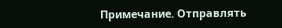Примечание. Отправлять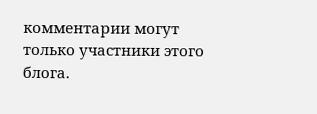комментарии могут только участники этого блога.